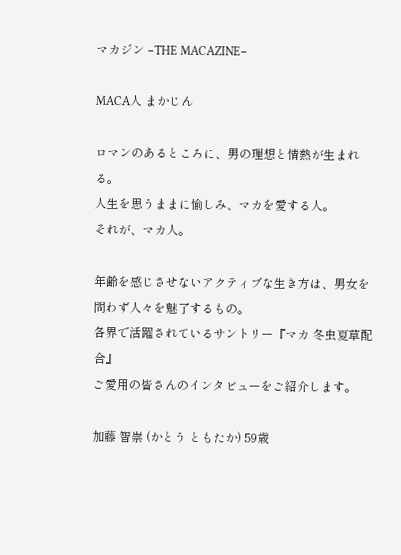マカジン −THE MACAZINE−

MACA人 まかじん

ロマンのあるところに、男の理想と情熱が生まれる。
人生を思うままに愉しみ、マカを愛する人。
それが、マカ人。

年齢を感じさせないアクティブな生き方は、男女を問わず人々を魅了するもの。
各界で活躍されているサントリー『マカ 冬虫夏草配合』
ご愛用の皆さんのインタビューをご紹介します。

加藤 智崇 (かとう ともたか) 59歳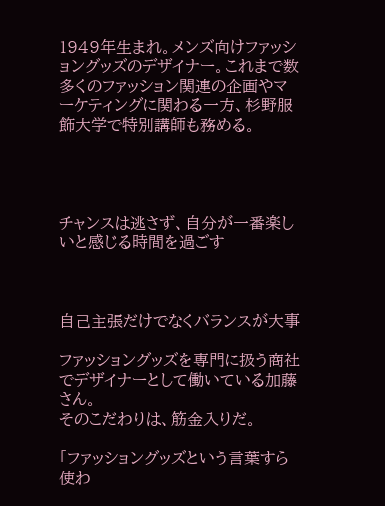1949年生まれ。メンズ向けファッショングッズのデザイナー。これまで数多くのファッション関連の企画やマーケティングに関わる一方、杉野服飾大学で特別講師も務める。




チャンスは逃さず、自分が一番楽しいと感じる時間を過ごす



自己主張だけでなくバランスが大事

ファッショングッズを専門に扱う商社でデザイナーとして働いている加藤さん。
そのこだわりは、筋金入りだ。

「ファッショングッズという言葉すら使わ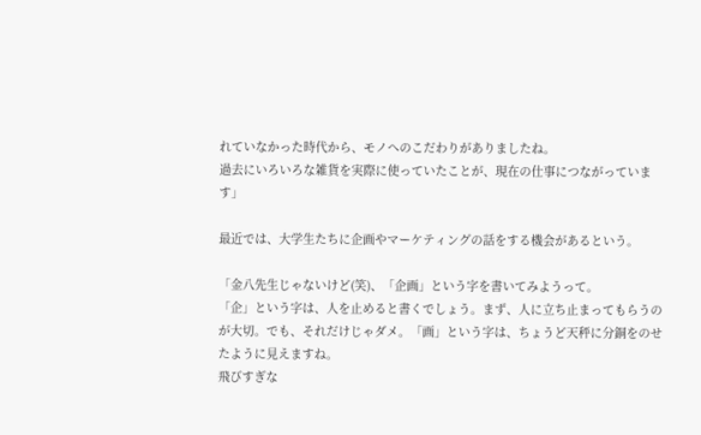れていなかった時代から、モノへのこだわりがありましたね。
過去にいろいろな雑貨を実際に使っていたことが、現在の仕事につながっています」

最近では、大学生たちに企画やマーケティングの話をする機会があるという。

「金八先生じゃないけど(笑)、「企画」という字を書いてみようって。
「企」という字は、人を止めると書くでしょう。まず、人に立ち止まってもらうのが大切。でも、それだけじゃダメ。「画」という字は、ちょうど天秤に分銅をのせたように見えますね。
飛びすぎな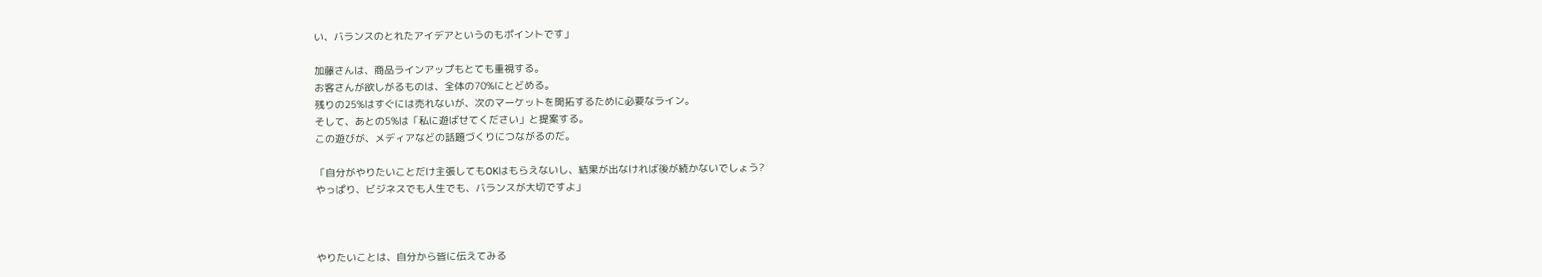い、バランスのとれたアイデアというのもポイントです」

加藤さんは、商品ラインアップもとても重視する。
お客さんが欲しがるものは、全体の70%にとどめる。
残りの25%はすぐには売れないが、次のマーケットを開拓するために必要なライン。
そして、あとの5%は「私に遊ばせてください」と提案する。
この遊びが、メディアなどの話題づくりにつながるのだ。

「自分がやりたいことだけ主張してもOKはもらえないし、結果が出なければ後が続かないでしょう?
やっぱり、ビジネスでも人生でも、バランスが大切ですよ」



やりたいことは、自分から皆に伝えてみる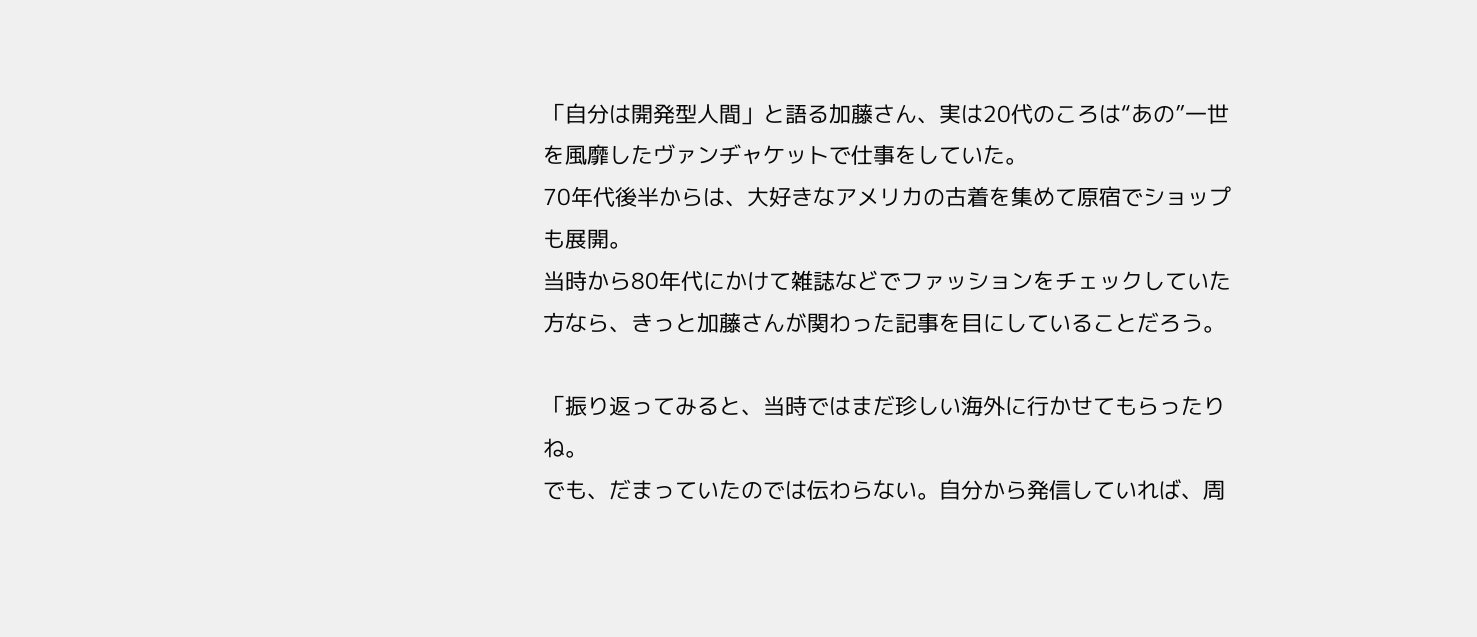「自分は開発型人間」と語る加藤さん、実は20代のころは“あの”一世を風靡したヴァンヂャケットで仕事をしていた。
70年代後半からは、大好きなアメリカの古着を集めて原宿でショップも展開。
当時から80年代にかけて雑誌などでファッションをチェックしていた方なら、きっと加藤さんが関わった記事を目にしていることだろう。

「振り返ってみると、当時ではまだ珍しい海外に行かせてもらったりね。
でも、だまっていたのでは伝わらない。自分から発信していれば、周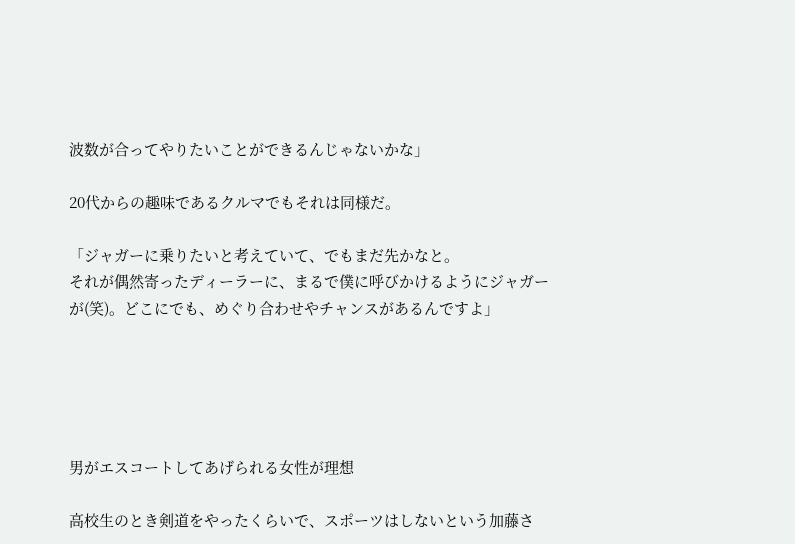波数が合ってやりたいことができるんじゃないかな」

20代からの趣味であるクルマでもそれは同様だ。

「ジャガーに乗りたいと考えていて、でもまだ先かなと。
それが偶然寄ったディーラーに、まるで僕に呼びかけるようにジャガーが(笑)。どこにでも、めぐり合わせやチャンスがあるんですよ」





男がエスコートしてあげられる女性が理想

高校生のとき剣道をやったくらいで、スポーツはしないという加藤さ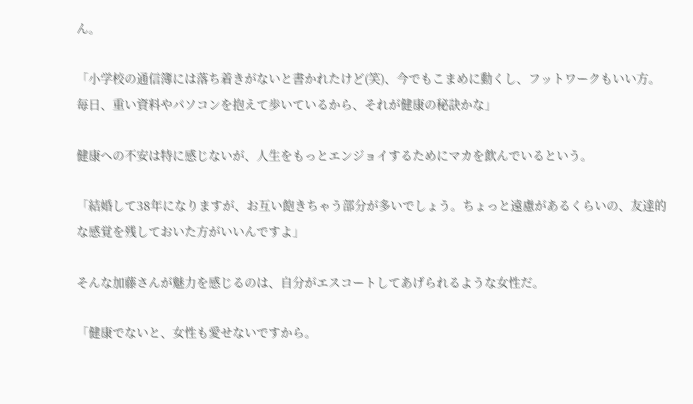ん。

「小学校の通信簿には落ち着きがないと書かれたけど(笑)、今でもこまめに動くし、フットワークもいい方。
毎日、重い資料やパソコンを抱えて歩いているから、それが健康の秘訣かな」

健康への不安は特に感じないが、人生をもっとエンジョイするためにマカを飲んでいるという。

「結婚して38年になりますが、お互い飽きちゃう部分が多いでしょう。ちょっと遠慮があるくらいの、友達的な感覚を残しておいた方がいいんですよ」

そんな加藤さんが魅力を感じるのは、自分がエスコートしてあげられるような女性だ。

「健康でないと、女性も愛せないですから。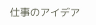仕事のアイデア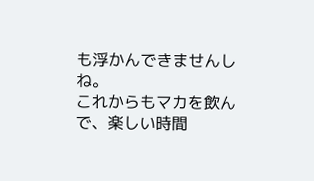も浮かんできませんしね。
これからもマカを飲んで、楽しい時間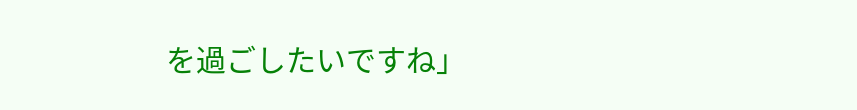を過ごしたいですね」